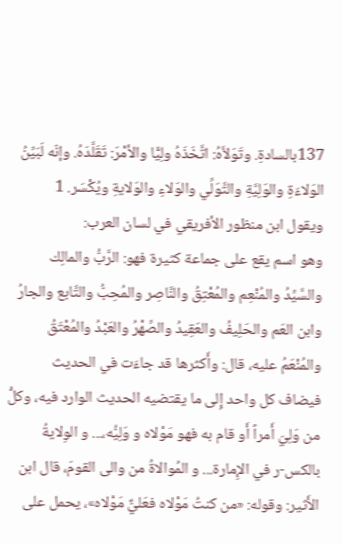137بالسادةِ. وتَوَلاَّهُ: اتَّخَذَهُ ولِيًّا والأمْرَ: تَقَلَّدَهُ. وإنّه لَبَيِّنُ الوَلاءَةِ والوَلِيَّةِ والتَّوَلِّي والوَلاءِ والوَلايةِ ويُكْسَر. 1
ويقول ابن منظور الأفريقي في لسان العرب:
وهو اسم يقع على جماعة كثيرة فهو: الرَّبُّ والمالِك والسَّيِّدُ والمُنْعِم والمُعْتِقُ والنَّاصِر والمُحِبُّ والتَّابع والجارُ وابن العَم والحَلِيفُ والعَقِيدُ والصِّهْرُ والعَبْدُ والمُعْتَقُ والمُنْعَمُ عليه، قال: وأَكثرها قد جاءَت في الحديث فيضاف كل واحد إِلى ما يقتضيه الحديث الوارد فيه، وكلُّ من وَلِيَ أَمراً أَو قام به فهو مَوْلاه و وَلِيُّه،... و الوِلايةُ بالكس-ر في الإِمارة... و المُوالاةُ من والى القومَ، قال ابن الأَثير: وقوله: «من كنتُ مَوْلاه فعَليٌّ مَوْلاه»، يحمل على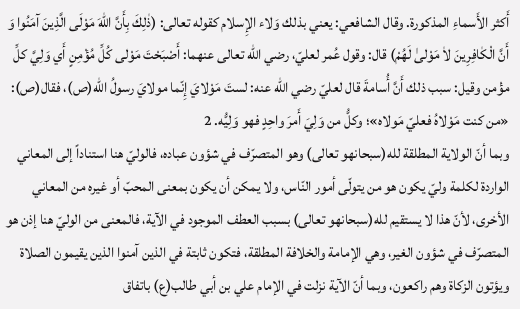أَكثر الأَسماءِ المذكورة. وقال الشافعي: يعني بذلك وَلاء الإِسلام كقوله تعالى: (ذٰلِكَ بِأَنَّ اللّٰهَ مَوْلَى الَّذِينَ آمَنُوا وَ أَنَّ الْكٰافِرِينَ لاٰ مَوْلىٰ لَهُمْ) قال: وقول عُمر لعليّ، رضي الله تعالى عنهما: أَصْبَحْتَ مَوْلى كُلِّ مُؤْمِنٍ أَي وَلِيَّ كلِّ مؤْمن وقيل: سبب ذلك أَنَّ أُسامةَ قال لعليّ رضي الله عنه: لستَ مَوْلايَ إِنّما مولايَ رسولُ الله(ص)، فقال(ص): «من كنت مَوْلاهُ فعليّ مَولاه»؛ وكلُّ من وَلِيَ أَمرَ واحِدٍ فهو وَلِيُّه. 2
وبما أنّ الولاية المطلقة لله(سبحانهو تعالى) وهو المتصرّف في شؤون عباده، فالوليّ هنا استناداً إلى المعاني الواردة لكلمة وليّ يكون هو من يتولّى أمور النّاس، ولا يمكن أن يكون بمعنى المحبّ أو غيره من المعاني الأخرى، لأنّ هذا لا يستقيم لله(سبحانهو تعالى) بسبب العطف الموجود في الآية، فالمعنى من الوليّ هنا إذن هو المتصرّف في شؤون الغير، وهي الإمامة والخلافة المطلقة، فتكون ثابتة في الذين آمنوا الذين يقيمون الصلاة ويؤتون الزكاة وهم راكعون، وبما أنّ الآية نزلت في الإمام علي بن أبي طالب(ع) باتفاق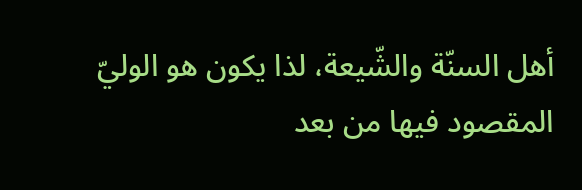أهل السنّة والشّيعة، لذا يكون هو الوليّ المقصود فيها من بعد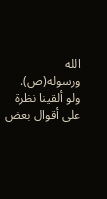الله ورسوله(ص).
ولو ألقينا نظرة على أقوال بعض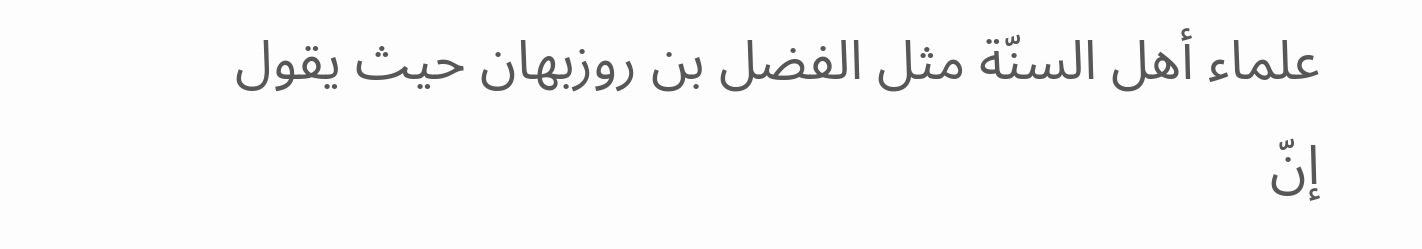علماء أهل السنّة مثل الفضل بن روزبهان حيث يقول إنّ